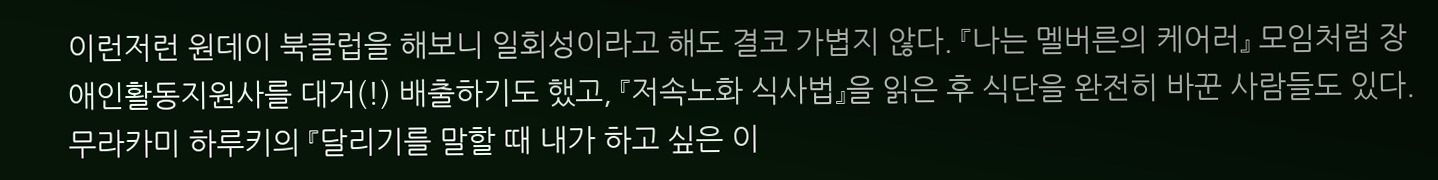이런저런 원데이 북클럽을 해보니 일회성이라고 해도 결코 가볍지 않다. 『나는 멜버른의 케어러』 모임처럼 장애인활동지원사를 대거(!) 배출하기도 했고, 『저속노화 식사법』을 읽은 후 식단을 완전히 바꾼 사람들도 있다. 무라카미 하루키의 『달리기를 말할 때 내가 하고 싶은 이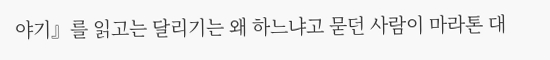야기』를 읽고는 달리기는 왜 하느냐고 묻던 사람이 마라톤 대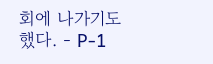회에 나가기도 했다. - P-1